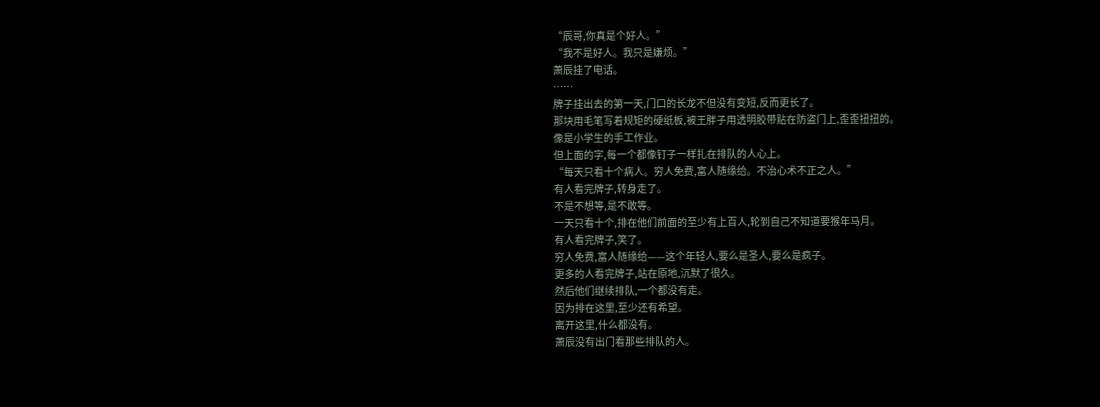“辰哥,你真是个好人。”
“我不是好人。我只是嫌烦。”
萧辰挂了电话。
……
牌子挂出去的第一天,门口的长龙不但没有变短,反而更长了。
那块用毛笔写着规矩的硬纸板,被王胖子用透明胶带贴在防盗门上,歪歪扭扭的。
像是小学生的手工作业。
但上面的字,每一个都像钉子一样扎在排队的人心上。
“每天只看十个病人。穷人免费,富人随缘给。不治心术不正之人。”
有人看完牌子,转身走了。
不是不想等,是不敢等。
一天只看十个,排在他们前面的至少有上百人,轮到自己不知道要猴年马月。
有人看完牌子,笑了。
穷人免费,富人随缘给——这个年轻人,要么是圣人,要么是疯子。
更多的人看完牌子,站在原地,沉默了很久。
然后他们继续排队,一个都没有走。
因为排在这里,至少还有希望。
离开这里,什么都没有。
萧辰没有出门看那些排队的人。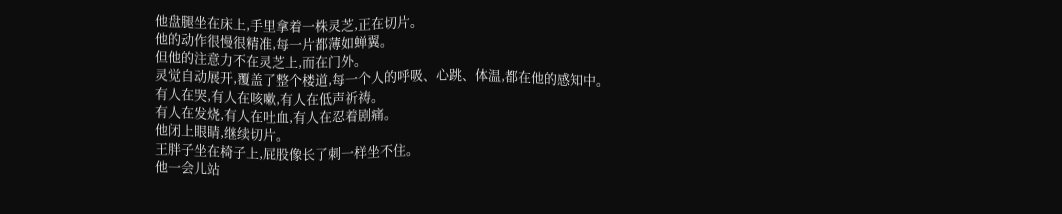他盘腿坐在床上,手里拿着一株灵芝,正在切片。
他的动作很慢很精准,每一片都薄如蝉翼。
但他的注意力不在灵芝上,而在门外。
灵觉自动展开,覆盖了整个楼道,每一个人的呼吸、心跳、体温,都在他的感知中。
有人在哭,有人在咳嗽,有人在低声祈祷。
有人在发烧,有人在吐血,有人在忍着剧痛。
他闭上眼睛,继续切片。
王胖子坐在椅子上,屁股像长了刺一样坐不住。
他一会儿站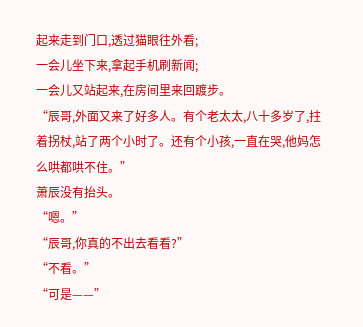起来走到门口,透过猫眼往外看;
一会儿坐下来,拿起手机刷新闻;
一会儿又站起来,在房间里来回踱步。
“辰哥,外面又来了好多人。有个老太太,八十多岁了,拄着拐杖,站了两个小时了。还有个小孩,一直在哭,他妈怎么哄都哄不住。”
萧辰没有抬头。
“嗯。”
“辰哥,你真的不出去看看?”
“不看。”
“可是——”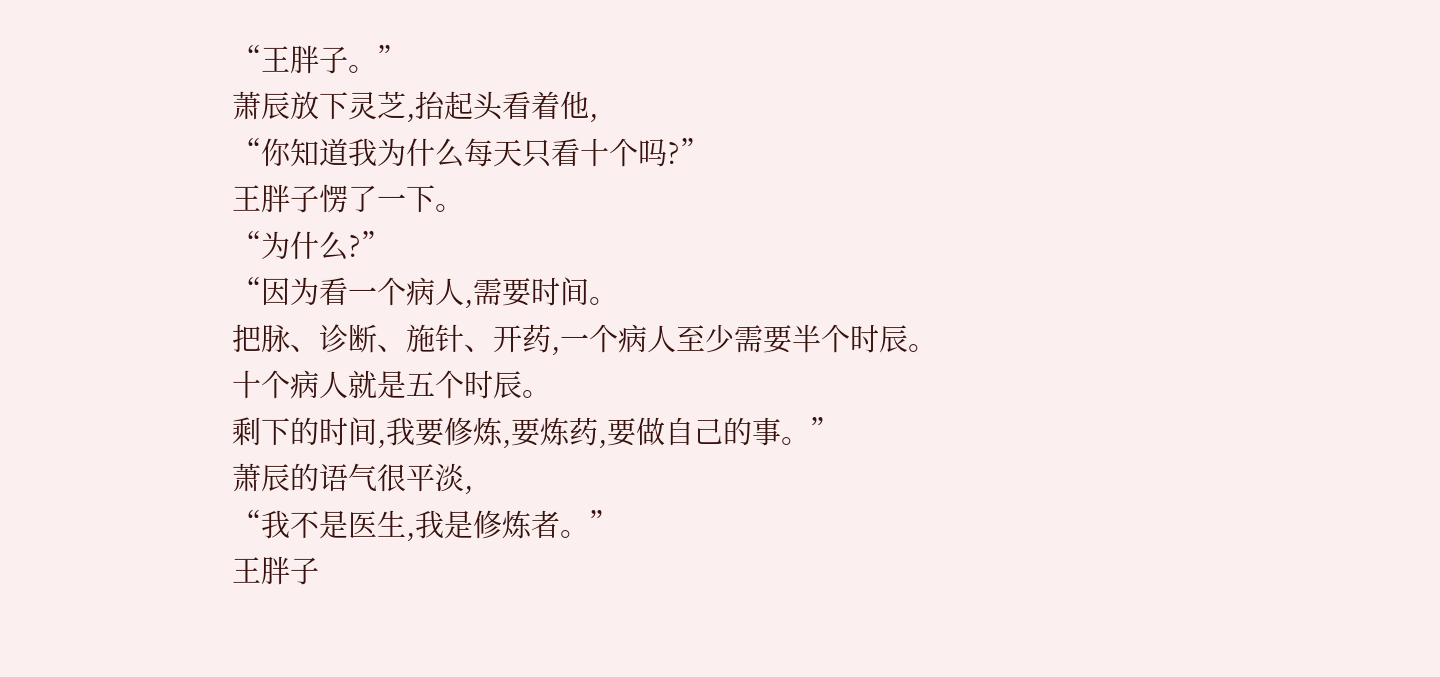“王胖子。”
萧辰放下灵芝,抬起头看着他,
“你知道我为什么每天只看十个吗?”
王胖子愣了一下。
“为什么?”
“因为看一个病人,需要时间。
把脉、诊断、施针、开药,一个病人至少需要半个时辰。
十个病人就是五个时辰。
剩下的时间,我要修炼,要炼药,要做自己的事。”
萧辰的语气很平淡,
“我不是医生,我是修炼者。”
王胖子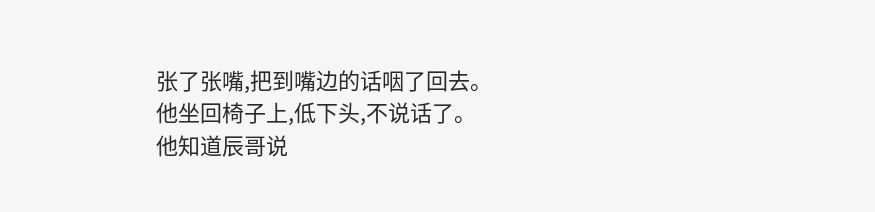张了张嘴,把到嘴边的话咽了回去。
他坐回椅子上,低下头,不说话了。
他知道辰哥说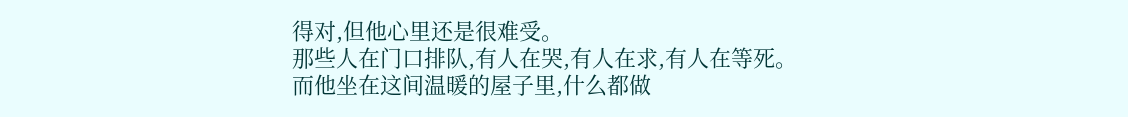得对,但他心里还是很难受。
那些人在门口排队,有人在哭,有人在求,有人在等死。
而他坐在这间温暖的屋子里,什么都做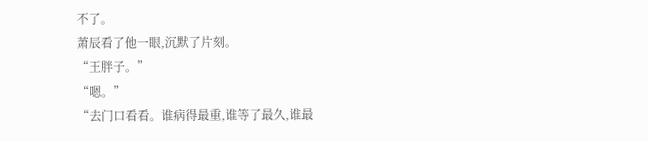不了。
萧辰看了他一眼,沉默了片刻。
“王胖子。”
“嗯。”
“去门口看看。谁病得最重,谁等了最久,谁最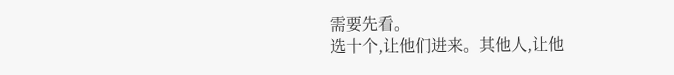需要先看。
选十个,让他们进来。其他人,让他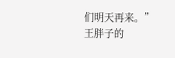们明天再来。”
王胖子的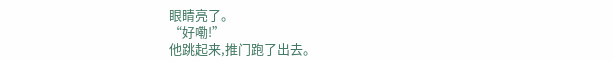眼睛亮了。
“好嘞!”
他跳起来,推门跑了出去。